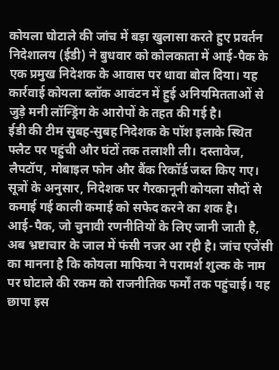कोयला घोटाले की जांच में बड़ा खुलासा करते हुए प्रवर्तन निदेशालय (ईडी) ने बुधवार को कोलकाता में आई-पैक के एक प्रमुख निदेशक के आवास पर धावा बोल दिया। यह कार्रवाई कोयला ब्लॉक आवंटन में हुई अनियमितताओं से जुड़े मनी लॉन्ड्रिंग के आरोपों के तहत की गई है।
ईडी की टीम सुबह-सुबह निदेशक के पॉश इलाके स्थित फ्लैट पर पहुंची और घंटों तक तलाशी ली। दस्तावेज, लैपटॉप, मोबाइल फोन और बैंक रिकॉर्ड जब्त किए गए। सूत्रों के अनुसार, निदेशक पर गैरकानूनी कोयला सौदों से कमाई गई काली कमाई को सफेद करने का शक है।
आई-पैक, जो चुनावी रणनीतियों के लिए जानी जाती है, अब भ्रष्टाचार के जाल में फंसी नजर आ रही है। जांच एजेंसी का मानना है कि कोयला माफिया ने परामर्श शुल्क के नाम पर घोटाले की रकम को राजनीतिक फर्मों तक पहुंचाई। यह छापा इस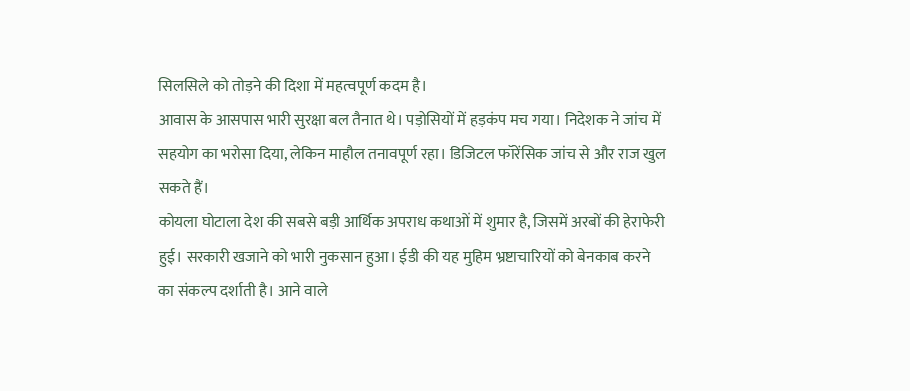सिलसिले को तोड़ने की दिशा में महत्वपूर्ण कदम है।
आवास के आसपास भारी सुरक्षा बल तैनात थे। पड़ोसियों में हड़कंप मच गया। निदेशक ने जांच में सहयोग का भरोसा दिया, लेकिन माहौल तनावपूर्ण रहा। डिजिटल फॉरेंसिक जांच से और राज खुल सकते हैं।
कोयला घोटाला देश की सबसे बड़ी आर्थिक अपराध कथाओं में शुमार है, जिसमें अरबों की हेराफेरी हुई। सरकारी खजाने को भारी नुकसान हुआ। ईडी की यह मुहिम भ्रष्टाचारियों को बेनकाब करने का संकल्प दर्शाती है। आने वाले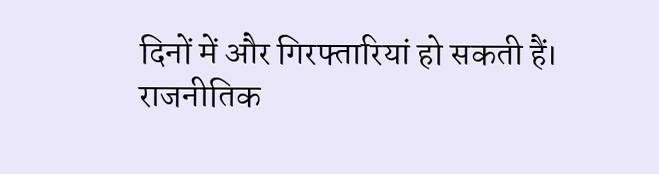दिनों में और गिरफ्तारियां हो सकती हैं।
राजनीतिक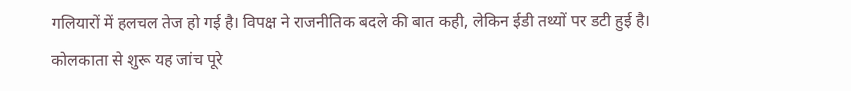गलियारों में हलचल तेज हो गई है। विपक्ष ने राजनीतिक बदले की बात कही, लेकिन ईडी तथ्यों पर डटी हुई है। कोलकाता से शुरू यह जांच पूरे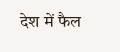देश में फैल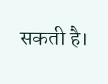सकती है।